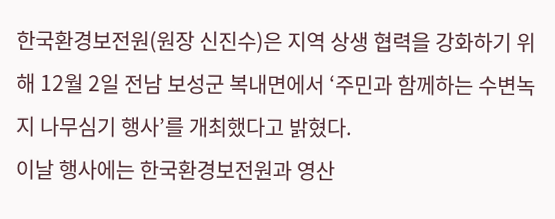한국환경보전원(원장 신진수)은 지역 상생 협력을 강화하기 위해 12월 2일 전남 보성군 복내면에서 ‘주민과 함께하는 수변녹지 나무심기 행사’를 개최했다고 밝혔다.
이날 행사에는 한국환경보전원과 영산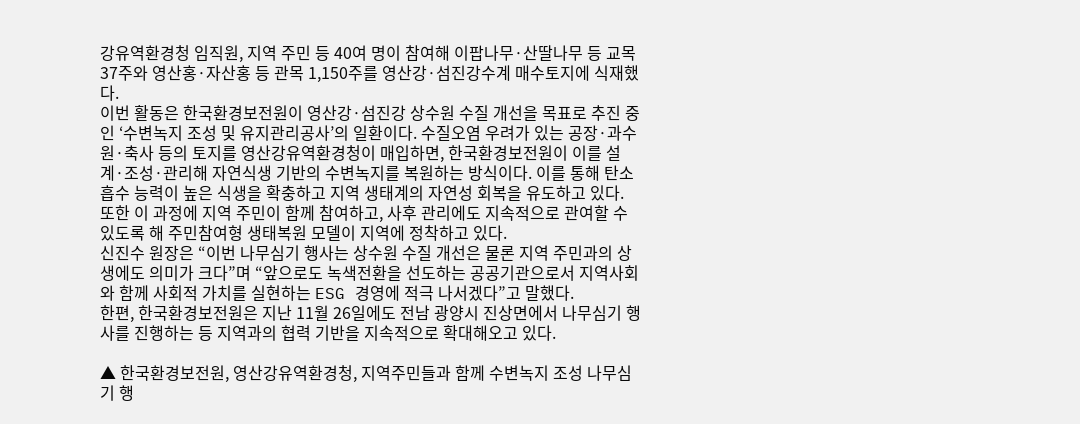강유역환경청 임직원, 지역 주민 등 40여 명이 참여해 이팝나무·산딸나무 등 교목 37주와 영산홍·자산홍 등 관목 1,150주를 영산강·섬진강수계 매수토지에 식재했다.
이번 활동은 한국환경보전원이 영산강·섬진강 상수원 수질 개선을 목표로 추진 중인 ‘수변녹지 조성 및 유지관리공사’의 일환이다. 수질오염 우려가 있는 공장·과수원·축사 등의 토지를 영산강유역환경청이 매입하면, 한국환경보전원이 이를 설계·조성·관리해 자연식생 기반의 수변녹지를 복원하는 방식이다. 이를 통해 탄소흡수 능력이 높은 식생을 확충하고 지역 생태계의 자연성 회복을 유도하고 있다.
또한 이 과정에 지역 주민이 함께 참여하고, 사후 관리에도 지속적으로 관여할 수 있도록 해 주민참여형 생태복원 모델이 지역에 정착하고 있다.
신진수 원장은 “이번 나무심기 행사는 상수원 수질 개선은 물론 지역 주민과의 상생에도 의미가 크다”며 “앞으로도 녹색전환을 선도하는 공공기관으로서 지역사회와 함께 사회적 가치를 실현하는 ESG 경영에 적극 나서겠다”고 말했다.
한편, 한국환경보전원은 지난 11월 26일에도 전남 광양시 진상면에서 나무심기 행사를 진행하는 등 지역과의 협력 기반을 지속적으로 확대해오고 있다.

▲ 한국환경보전원, 영산강유역환경청, 지역주민들과 함께 수변녹지 조성 나무심기 행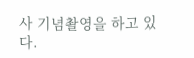사 기념촬영을 하고 있다.